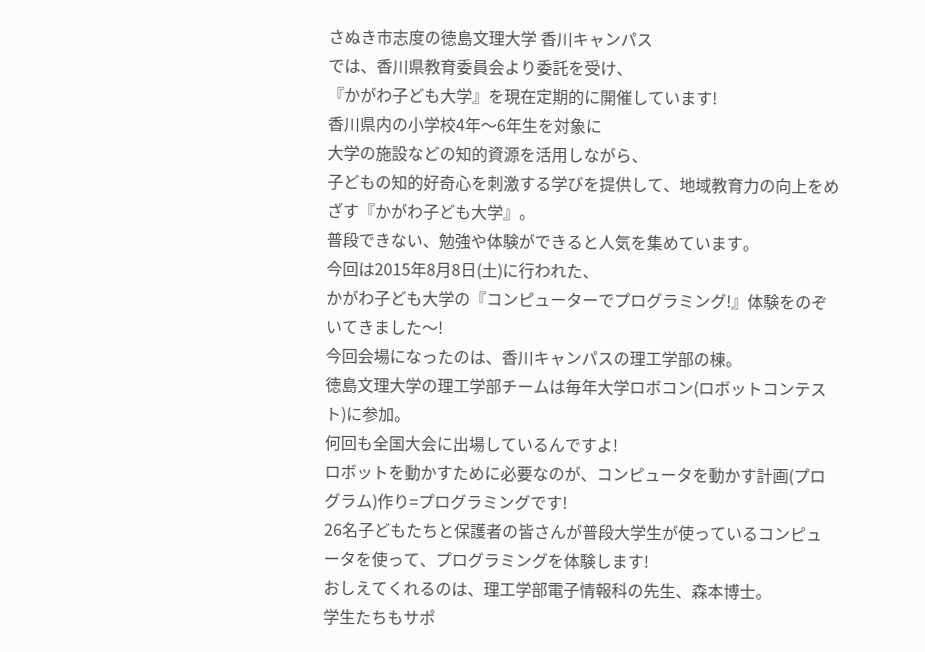さぬき市志度の徳島文理大学 香川キャンパス
では、香川県教育委員会より委託を受け、
『かがわ子ども大学』を現在定期的に開催しています!
香川県内の小学校4年〜6年生を対象に
大学の施設などの知的資源を活用しながら、
子どもの知的好奇心を刺激する学びを提供して、地域教育力の向上をめざす『かがわ子ども大学』。
普段できない、勉強や体験ができると人気を集めています。
今回は2015年8月8日(土)に行われた、
かがわ子ども大学の『コンピューターでプログラミング!』体験をのぞいてきました〜!
今回会場になったのは、香川キャンパスの理工学部の棟。
徳島文理大学の理工学部チームは毎年大学ロボコン(ロボットコンテスト)に参加。
何回も全国大会に出場しているんですよ!
ロボットを動かすために必要なのが、コンピュータを動かす計画(プログラム)作り=プログラミングです!
26名子どもたちと保護者の皆さんが普段大学生が使っているコンピュータを使って、プログラミングを体験します!
おしえてくれるのは、理工学部電子情報科の先生、森本博士。
学生たちもサポ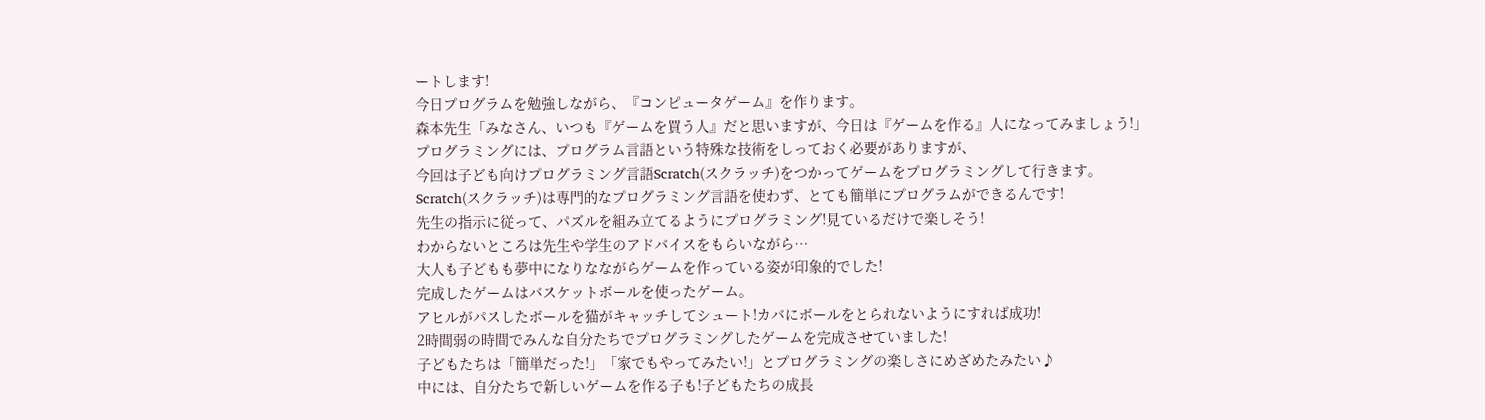ートします!
今日プログラムを勉強しながら、『コンピュータゲーム』を作ります。
森本先生「みなさん、いつも『ゲームを買う人』だと思いますが、今日は『ゲームを作る』人になってみましょう!」
プログラミングには、プログラム言語という特殊な技術をしっておく必要がありますが、
今回は子ども向けプログラミング言語Scratch(スクラッチ)をつかってゲームをプログラミングして行きます。
Scratch(スクラッチ)は専門的なプログラミング言語を使わず、とても簡単にプログラムができるんです!
先生の指示に従って、パズルを組み立てるようにプログラミング!見ているだけで楽しそう!
わからないところは先生や学生のアドバイスをもらいながら…
大人も子どもも夢中になりなながらゲームを作っている姿が印象的でした!
完成したゲームはバスケットボールを使ったゲーム。
アヒルがパスしたボールを猫がキャッチしてシュート!カバにボールをとられないようにすれば成功!
2時間弱の時間でみんな自分たちでプログラミングしたゲームを完成させていました!
子どもたちは「簡単だった!」「家でもやってみたい!」とプログラミングの楽しさにめざめたみたい♪
中には、自分たちで新しいゲームを作る子も!子どもたちの成長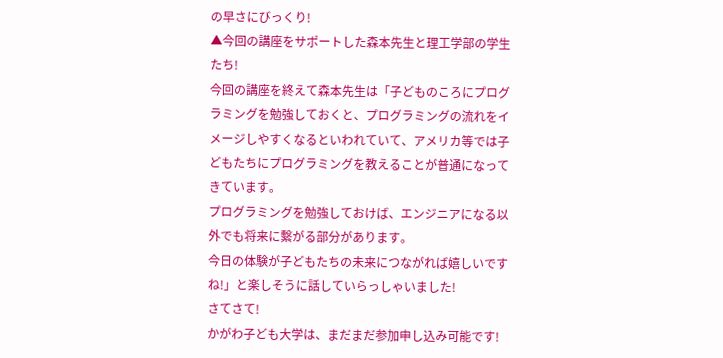の早さにびっくり!
▲今回の講座をサポートした森本先生と理工学部の学生たち!
今回の講座を終えて森本先生は「子どものころにプログラミングを勉強しておくと、プログラミングの流れをイメージしやすくなるといわれていて、アメリカ等では子どもたちにプログラミングを教えることが普通になってきています。
プログラミングを勉強しておけば、エンジニアになる以外でも将来に繫がる部分があります。
今日の体験が子どもたちの未来につながれば嬉しいですね!」と楽しそうに話していらっしゃいました!
さてさて!
かがわ子ども大学は、まだまだ参加申し込み可能です!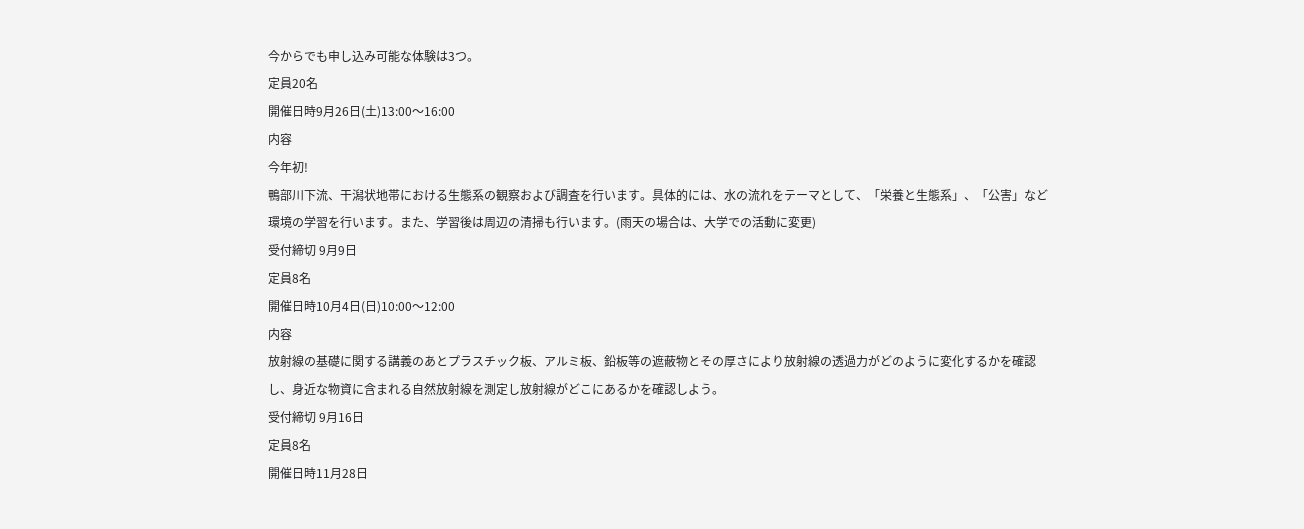今からでも申し込み可能な体験は3つ。
定員20名
開催日時9月26日(土)13:00〜16:00
内容
今年初!
鴨部川下流、干潟状地帯における生態系の観察および調査を行います。具体的には、水の流れをテーマとして、「栄養と生態系」、「公害」など環境の学習を行います。また、学習後は周辺の清掃も行います。(雨天の場合は、大学での活動に変更)
受付締切 9月9日
定員8名
開催日時10月4日(日)10:00〜12:00
内容
放射線の基礎に関する講義のあとプラスチック板、アルミ板、鉛板等の遮蔽物とその厚さにより放射線の透過力がどのように変化するかを確認し、身近な物資に含まれる自然放射線を測定し放射線がどこにあるかを確認しよう。
受付締切 9月16日
定員8名
開催日時11月28日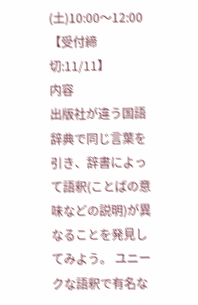(土)10:00〜12:00【受付締切:11/11】
内容
出版社が違う国語辞典で同じ言葉を引き、辞書によって語釈(ことばの意味などの説明)が異なることを発見してみよう。 ユニークな語釈で有名な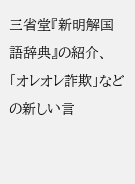三省堂『新明解国語辞典』の紹介、「オレオレ詐欺」などの新しい言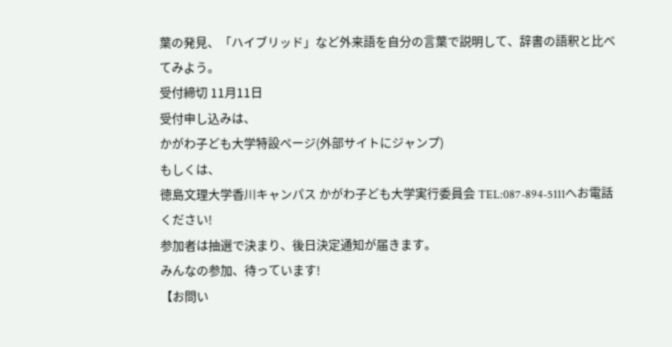葉の発見、「ハイブリッド」など外来語を自分の言葉で説明して、辞書の語釈と比べてみよう。
受付締切 11月11日
受付申し込みは、
かがわ子ども大学特設ページ(外部サイトにジャンプ)
もしくは、
徳島文理大学香川キャンパス かがわ子ども大学実行委員会 TEL:087-894-5111へお電話ください!
参加者は抽選で決まり、後日決定通知が届きます。
みんなの参加、待っています!
【お問い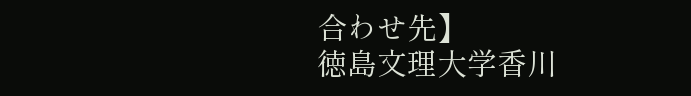合わせ先】
徳島文理大学香川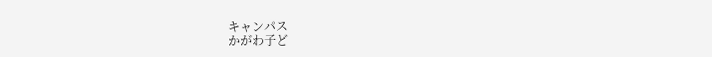キャンパス
かがわ子ど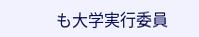も大学実行委員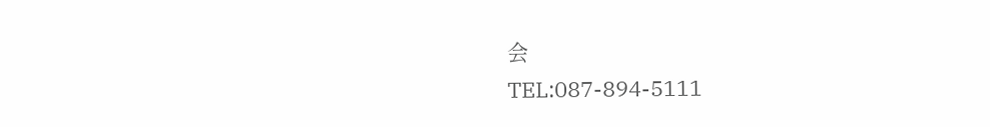会
TEL:087-894-5111